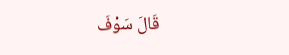قَالَ سَوْفَ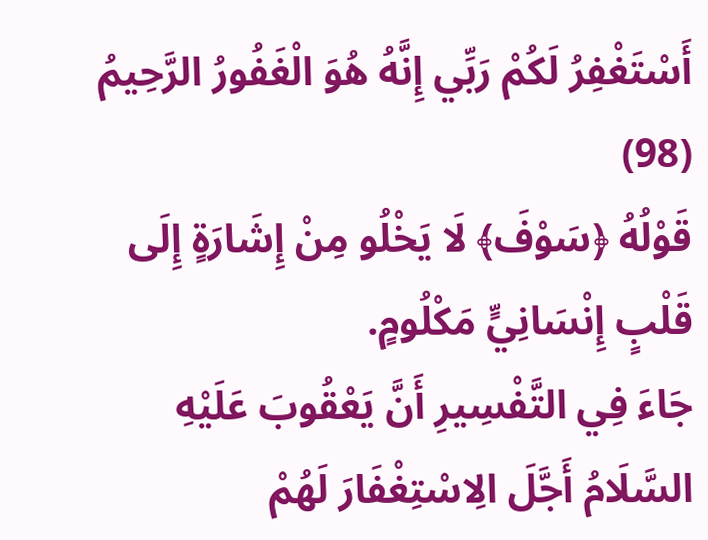أَسْتَغْفِرُ لَكُمْ رَبِّي إِنَّهُ هُوَ الْغَفُورُ الرَّحِيمُ (98)
قَوْلُهُ ﴿سَوْفَ﴾ لَا يَخْلُو مِنْ إِشَارَةٍ إِلَى قَلْبٍ إِنْسَانِيٍّ مَكْلُومٍ.
جَاءَ فِي التَّفْسِيرِ أَنَّ يَعْقُوبَ عَلَيْهِ السَّلَامُ أَجَّلَ الِاسْتِغْفَارَ لَهُمْ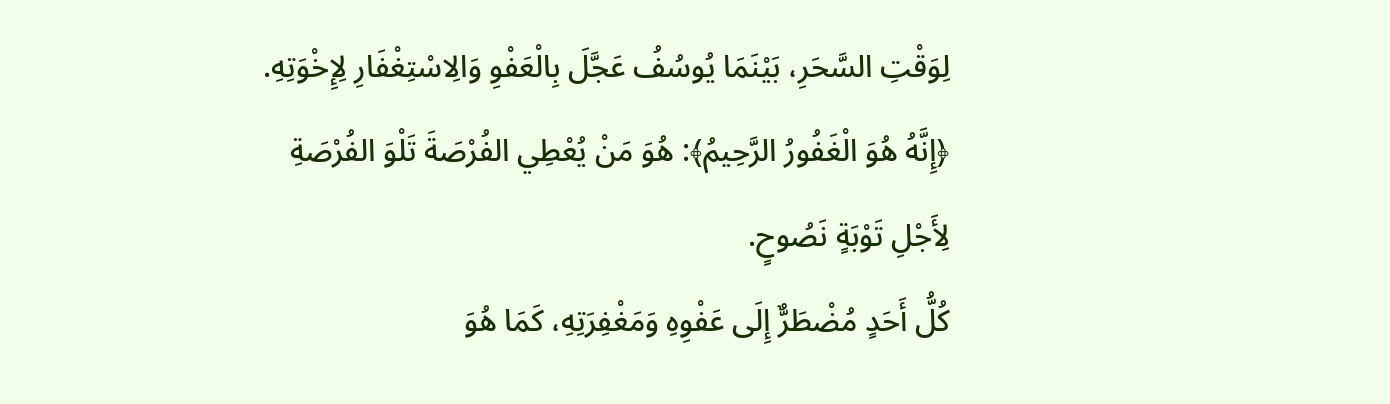لِوَقْتِ السَّحَرِ، بَيْنَمَا يُوسُفُ عَجَّلَ بِالْعَفْوِ وَالِاسْتِغْفَارِ لِإِخْوَتِهِ.
﴿إِنَّهُ هُوَ الْغَفُورُ الرَّحِيمُ﴾: هُوَ مَنْ يُعْطِي الفُرْصَةَ تَلْوَ الفُرْصَةِ لِأَجْلِ تَوْبَةٍ نَصُوحٍ.
كُلُّ أَحَدٍ مُضْطَرٌّ إِلَى عَفْوِهِ وَمَغْفِرَتِهِ، كَمَا هُوَ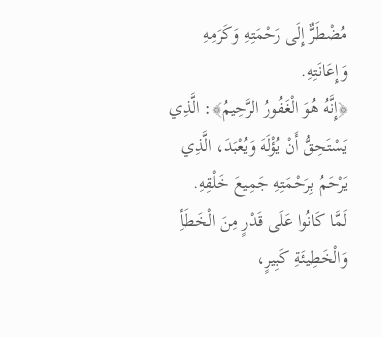مُضْطَرٌّ إِلَى رَحْمَتِهِ وَكَرَمِهِ وَإِعَانَتِهِ.
﴿إِنَّهُ هُوَ الْغَفُورُ الرَّحِيمُ﴾: الَّذِي يَسْتَحِقُّ أَنْ يُؤْلَهَ وَيُعْبَدَ، الَّذِي يَرْحَمُ بِرَحْمَتِهِ جَمِيعَ خَلْقِهِ.
لَمَّا كَانُوا عَلَى قَدْرٍ مِنَ الْخَطَأِ وَالْخَطِيئَةِ كَبِيرٍ،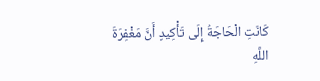كَانَتِ الْحَاجَةُ إِلَى تَأْكِيدٍ أَنَّ مَغْفِرَةَ اللَّهِ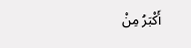أَكْبَرُ مِنْ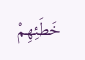خَطَئِهِمْ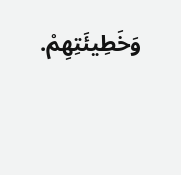وَخَطِيئَتِهِمْ.